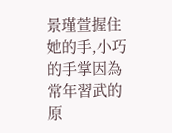景瑾萱握住她的手,小巧的手掌因為常年習武的原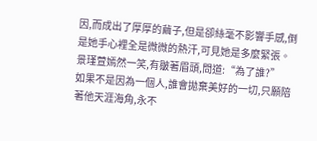因,而成出了厚厚的繭子,但是卻絲毫不影響手感,倒是她手心裡全是微微的熱汗,可見她是多麼緊張。
景瑾萱嫣然一笑,有皺著眉頭,問道:“為了誰?”
如果不是因為一個人,誰會拋棄美好的一切,只願陪著他天涯海角,永不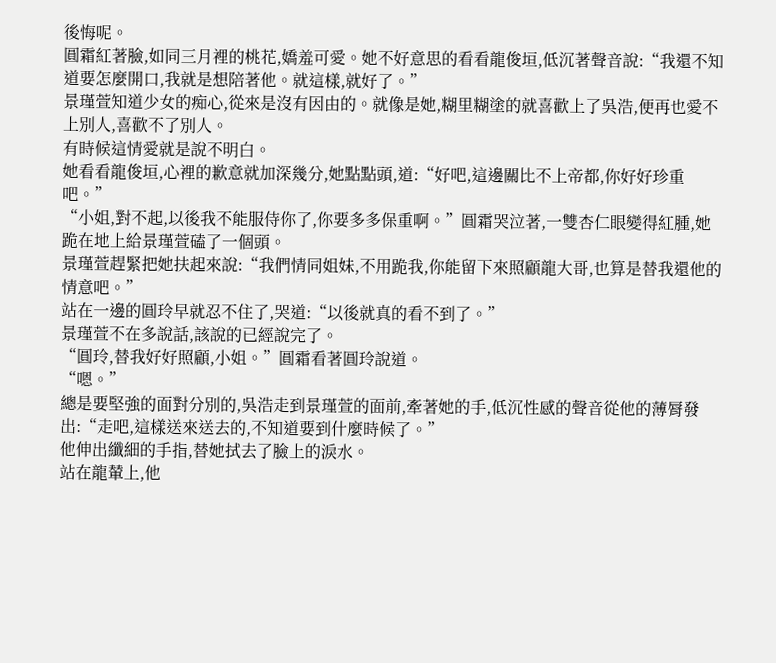後悔呢。
圓霜紅著臉,如同三月裡的桃花,嬌羞可愛。她不好意思的看看龍俊垣,低沉著聲音說:“我還不知道要怎麼開口,我就是想陪著他。就這樣,就好了。”
景瑾萱知道少女的痴心,從來是沒有因由的。就像是她,糊里糊塗的就喜歡上了吳浩,便再也愛不上別人,喜歡不了別人。
有時候這情愛就是說不明白。
她看看龍俊垣,心裡的歉意就加深幾分,她點點頭,道:“好吧,這邊關比不上帝都,你好好珍重吧。”
“小姐,對不起,以後我不能服侍你了,你要多多保重啊。”圓霜哭泣著,一雙杏仁眼變得紅腫,她跪在地上給景瑾萱磕了一個頭。
景瑾萱趕緊把她扶起來說:“我們情同姐妹,不用跪我,你能留下來照顧龍大哥,也算是替我還他的情意吧。”
站在一邊的圓玲早就忍不住了,哭道:“以後就真的看不到了。”
景瑾萱不在多說話,該說的已經說完了。
“圓玲,替我好好照顧,小姐。”圓霜看著圓玲說道。
“嗯。”
總是要堅強的面對分別的,吳浩走到景瑾萱的面前,牽著她的手,低沉性感的聲音從他的薄脣發出:“走吧,這樣送來送去的,不知道要到什麼時候了。”
他伸出纖細的手指,替她拭去了臉上的淚水。
站在龍輦上,他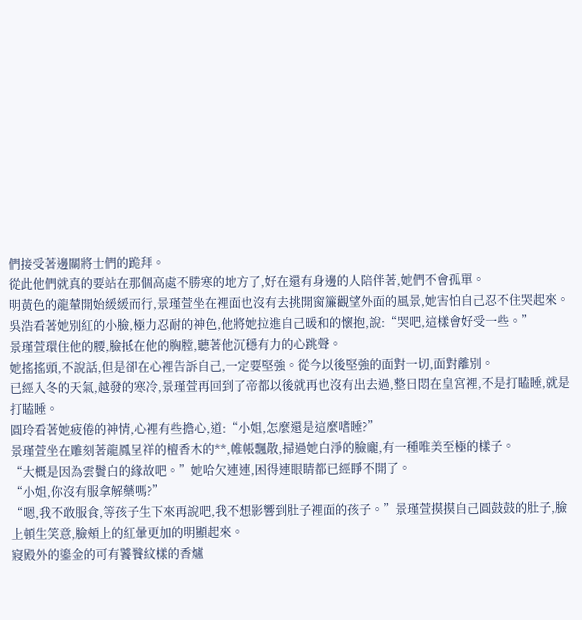們接受著邊關將士們的跪拜。
從此他們就真的要站在那個高處不勝寒的地方了,好在還有身邊的人陪伴著,她們不會孤單。
明黃色的龍輦開始緩緩而行,景瑾萱坐在裡面也沒有去挑開窗簾觀望外面的風景,她害怕自己忍不住哭起來。
吳浩看著她別紅的小臉,極力忍耐的神色,他將她拉進自己暖和的懷抱,說:“哭吧,這樣會好受一些。”
景瑾萱環住他的腰,臉抵在他的胸膛,聽著他沉穩有力的心跳聲。
她搖搖頭,不說話,但是卻在心裡告訴自己,一定要堅強。從今以後堅強的面對一切,面對離別。
已經入冬的天氣,越發的寒冷,景瑾萱再回到了帝都以後就再也沒有出去過,整日悶在皇宮裡,不是打瞌睡,就是打瞌睡。
圓玲看著她疲倦的神情,心裡有些擔心,道:“小姐,怎麼還是這麼嗜睡?”
景瑾萱坐在雕刻著龍鳳呈祥的檀香木的**,帷帳飄散,掃過她白淨的臉龐,有一種唯美至極的樣子。
“大概是因為雲鬢白的緣故吧。”她哈欠連連,困得連眼睛都已經睜不開了。
“小姐,你沒有服拿解藥嗎?”
“嗯,我不敢服食,等孩子生下來再說吧,我不想影響到肚子裡面的孩子。”景瑾萱摸摸自己圓鼓鼓的肚子,臉上頓生笑意,臉頰上的紅暈更加的明顯起來。
寢殿外的鎏金的可有饕餮紋樣的香爐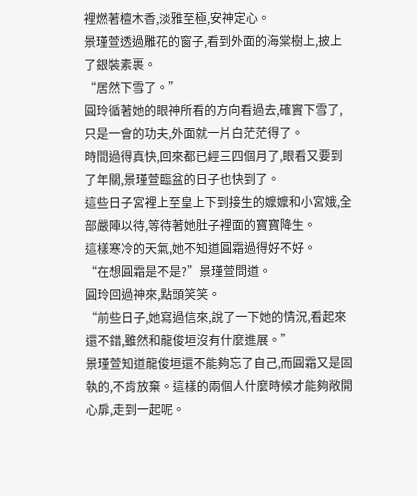裡燃著檀木香,淡雅至極,安神定心。
景瑾萱透過雕花的窗子,看到外面的海棠樹上,披上了銀裝素裹。
“居然下雪了。”
圓玲循著她的眼神所看的方向看過去,確實下雪了,只是一會的功夫,外面就一片白茫茫得了。
時間過得真快,回來都已經三四個月了,眼看又要到了年關,景瑾萱臨盆的日子也快到了。
這些日子宮裡上至皇上下到接生的嬤嬤和小宮娥,全部嚴陣以待,等待著她肚子裡面的寶寶降生。
這樣寒冷的天氣,她不知道圓霜過得好不好。
“在想圓霜是不是?”景瑾萱問道。
圓玲回過神來,點頭笑笑。
“前些日子,她寫過信來,說了一下她的情況,看起來還不錯,雖然和龍俊垣沒有什麼進展。”
景瑾萱知道龍俊垣還不能夠忘了自己,而圓霜又是固執的,不肯放棄。這樣的兩個人什麼時候才能夠敞開心扉,走到一起呢。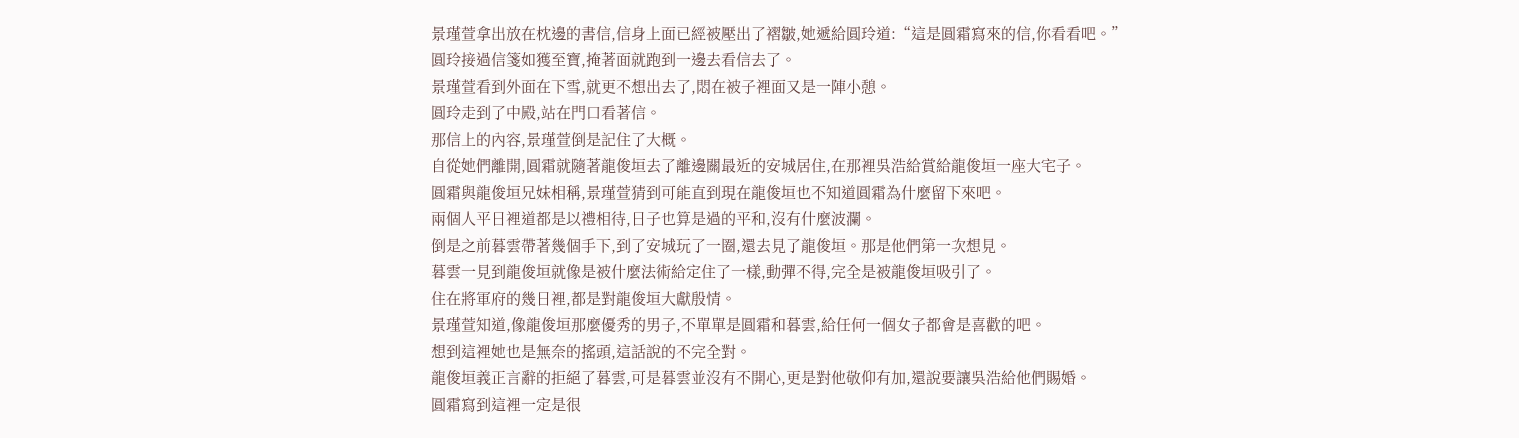景瑾萱拿出放在枕邊的書信,信身上面已經被壓出了褶皺,她遞給圓玲道:“這是圓霜寫來的信,你看看吧。”
圓玲接過信箋如獲至寶,掩著面就跑到一邊去看信去了。
景瑾萱看到外面在下雪,就更不想出去了,悶在被子裡面又是一陣小憩。
圓玲走到了中殿,站在門口看著信。
那信上的內容,景瑾萱倒是記住了大概。
自從她們離開,圓霜就隨著龍俊垣去了離邊關最近的安城居住,在那裡吳浩給賞給龍俊垣一座大宅子。
圓霜與龍俊垣兄妹相稱,景瑾萱猜到可能直到現在龍俊垣也不知道圓霜為什麼留下來吧。
兩個人平日裡道都是以禮相待,日子也算是過的平和,沒有什麼波瀾。
倒是之前暮雲帶著幾個手下,到了安城玩了一圈,還去見了龍俊垣。那是他們第一次想見。
暮雲一見到龍俊垣就像是被什麼法術給定住了一樣,動彈不得,完全是被龍俊垣吸引了。
住在將軍府的幾日裡,都是對龍俊垣大獻殷情。
景瑾萱知道,像龍俊垣那麼優秀的男子,不單單是圓霜和暮雲,給任何一個女子都會是喜歡的吧。
想到這裡她也是無奈的搖頭,這話說的不完全對。
龍俊垣義正言辭的拒絕了暮雲,可是暮雲並沒有不開心,更是對他敬仰有加,還說要讓吳浩給他們賜婚。
圓霜寫到這裡一定是很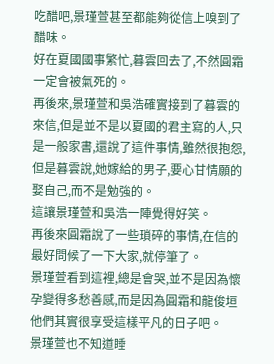吃醋吧,景瑾萱甚至都能夠從信上嗅到了醋味。
好在夏國國事繁忙,暮雲回去了,不然圓霜一定會被氣死的。
再後來,景瑾萱和吳浩確實接到了暮雲的來信,但是並不是以夏國的君主寫的人,只是一般家書,還說了這件事情,雖然很抱怨,但是暮雲說,她嫁給的男子,要心甘情願的娶自己,而不是勉強的。
這讓景瑾萱和吳浩一陣覺得好笑。
再後來圓霜說了一些瑣碎的事情,在信的最好問候了一下大家,就停筆了。
景瑾萱看到這裡,總是會哭,並不是因為懷孕變得多愁善感,而是因為圓霜和龍俊垣他們其實很享受這樣平凡的日子吧。
景瑾萱也不知道睡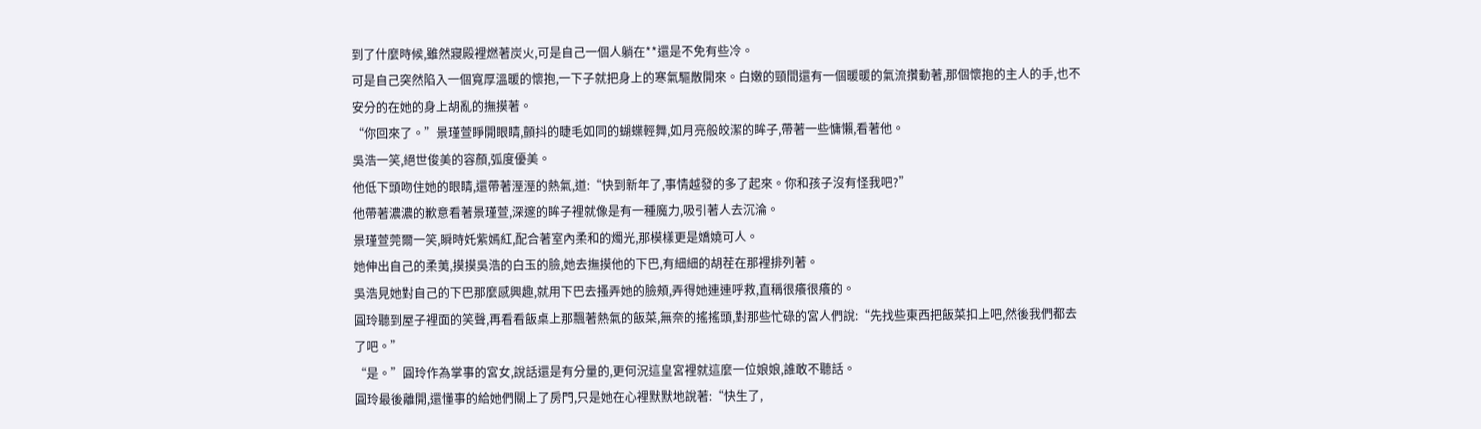到了什麼時候,雖然寢殿裡燃著炭火,可是自己一個人躺在**還是不免有些冷。
可是自己突然陷入一個寬厚溫暖的懷抱,一下子就把身上的寒氣驅散開來。白嫩的頸間還有一個暖暖的氣流攢動著,那個懷抱的主人的手,也不安分的在她的身上胡亂的撫摸著。
“你回來了。”景瑾萱睜開眼睛,顫抖的睫毛如同的蝴蝶輕舞,如月亮般皎潔的眸子,帶著一些慵懶,看著他。
吳浩一笑,絕世俊美的容顏,弧度優美。
他低下頭吻住她的眼睛,還帶著溼溼的熱氣,道:“快到新年了,事情越發的多了起來。你和孩子沒有怪我吧?”
他帶著濃濃的歉意看著景瑾萱,深邃的眸子裡就像是有一種魔力,吸引著人去沉淪。
景瑾萱莞爾一笑,瞬時奼紫嫣紅,配合著室內柔和的燭光,那模樣更是嬌嬈可人。
她伸出自己的柔荑,摸摸吳浩的白玉的臉,她去撫摸他的下巴,有細細的胡茬在那裡排列著。
吳浩見她對自己的下巴那麼感興趣,就用下巴去搔弄她的臉頰,弄得她連連呼救,直稱很癢很癢的。
圓玲聽到屋子裡面的笑聲,再看看飯桌上那飄著熱氣的飯菜,無奈的搖搖頭,對那些忙碌的宮人們說:“先找些東西把飯菜扣上吧,然後我們都去了吧。”
“是。”圓玲作為掌事的宮女,說話還是有分量的,更何況這皇宮裡就這麼一位娘娘,誰敢不聽話。
圓玲最後離開,還懂事的給她們關上了房門,只是她在心裡默默地說著:“快生了,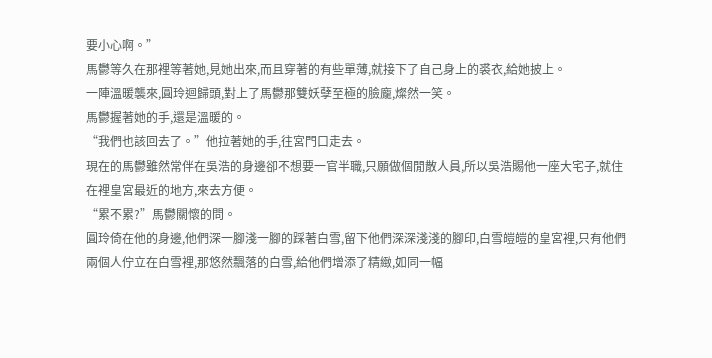要小心啊。”
馬鬱等久在那裡等著她,見她出來,而且穿著的有些單薄,就接下了自己身上的裘衣,給她披上。
一陣溫暖襲來,圓玲迴歸頭,對上了馬鬱那雙妖孽至極的臉龐,燦然一笑。
馬鬱握著她的手,還是溫暖的。
“我們也該回去了。”他拉著她的手,往宮門口走去。
現在的馬鬱雖然常伴在吳浩的身邊卻不想要一官半職,只願做個閒散人員,所以吳浩賜他一座大宅子,就住在裡皇宮最近的地方,來去方便。
“累不累?”馬鬱關懷的問。
圓玲倚在他的身邊,他們深一腳淺一腳的踩著白雪,留下他們深深淺淺的腳印,白雪皚皚的皇宮裡,只有他們兩個人佇立在白雪裡,那悠然飄落的白雪,給他們增添了精緻,如同一幅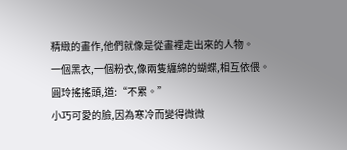精緻的畫作,他們就像是從畫裡走出來的人物。
一個黑衣,一個粉衣,像兩隻纏綿的蝴蝶,相互依偎。
圓玲搖搖頭,道:“不累。”
小巧可愛的臉,因為寒冷而變得微微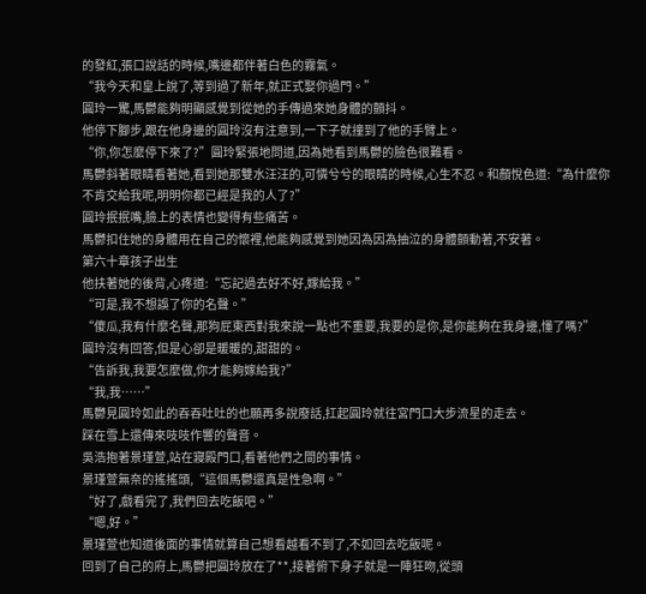的發紅,張口說話的時候,嘴邊都伴著白色的霧氣。
“我今天和皇上說了,等到過了新年,就正式娶你過門。”
圓玲一驚,馬鬱能夠明顯感覺到從她的手傳過來她身體的顫抖。
他停下腳步,跟在他身邊的圓玲沒有注意到,一下子就撞到了他的手臂上。
“你,你怎麼停下來了?”圓玲緊張地問道,因為她看到馬鬱的臉色很難看。
馬鬱斜著眼睛看著她,看到她那雙水汪汪的,可憐兮兮的眼睛的時候,心生不忍。和顏悅色道:“為什麼你不肯交給我呢,明明你都已經是我的人了?”
圓玲抿抿嘴,臉上的表情也變得有些痛苦。
馬鬱扣住她的身體用在自己的懷裡,他能夠感覺到她因為因為抽泣的身體顫動著,不安著。
第六十章孩子出生
他扶著她的後背,心疼道:“忘記過去好不好,嫁給我。”
“可是,我不想誤了你的名聲。”
“傻瓜,我有什麼名聲,那狗屁東西對我來說一點也不重要,我要的是你,是你能夠在我身邊,懂了嗎?”
圓玲沒有回答,但是心卻是暖暖的,甜甜的。
“告訴我,我要怎麼做,你才能夠嫁給我?”
“我,我……”
馬鬱見圓玲如此的吞吞吐吐的也願再多說廢話,扛起圓玲就往宮門口大步流星的走去。
踩在雪上還傳來吱吱作響的聲音。
吳浩抱著景瑾萱,站在寢殿門口,看著他們之間的事情。
景瑾萱無奈的搖搖頭,“這個馬鬱還真是性急啊。”
“好了,戲看完了,我們回去吃飯吧。”
“嗯,好。”
景瑾萱也知道後面的事情就算自己想看越看不到了,不如回去吃飯呢。
回到了自己的府上,馬鬱把圓玲放在了**,接著俯下身子就是一陣狂吻,從頭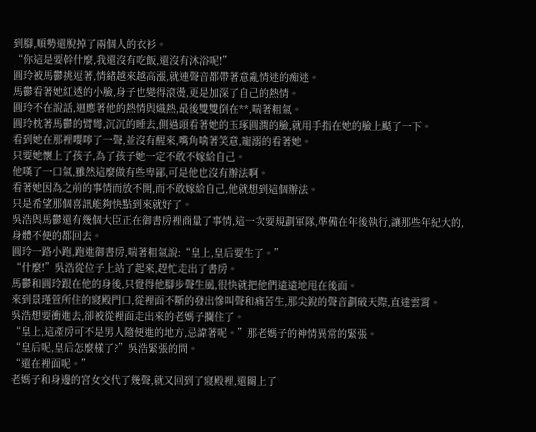到腳,順勢還脫掉了兩個人的衣衫。
“你這是要幹什麼,我還沒有吃飯,還沒有沐浴呢!”
圓玲被馬鬱挑逗著,情緒越來越高漲,就連聲音都帶著意亂情迷的痴迷。
馬鬱看著她紅透的小臉,身子也變得滾燙,更是加深了自己的熱情。
圓玲不在說話,迴應著他的熱情與熾熱,最後雙雙倒在**,喘著粗氣。
圓玲枕著馬鬱的臂彎,沉沉的睡去,側過頭看著她的玉琢圓潤的臉,就用手指在她的臉上颳了一下。
看到她在那裡嚶嚀了一聲,並沒有醒來,嘴角噙著笑意,寵溺的看著她。
只要她懷上了孩子,為了孩子她一定不敢不嫁給自己。
他嘆了一口氣,雖然這麼做有些卑鄙,可是他也沒有辦法啊。
看著她因為之前的事情而放不開,而不敢嫁給自己,他就想到這個辦法。
只是希望那個喜訊能夠快點到來就好了。
吳浩與馬鬱還有幾個大臣正在御書房裡商量了事情,這一次要規劃軍隊,準備在年後執行,讓那些年紀大的,身體不便的都回去。
圓玲一路小跑,跑進御書房,喘著粗氣說:“皇上,皇后要生了。”
“什麼!”吳浩從位子上站了起來,趕忙走出了書房。
馬鬱和圓玲跟在他的身後,只覺得他腳步聲生風,很快就把他們遠遠地甩在後面。
來到景瑾萱所住的寢殿門口,從裡面不斷的發出慘叫聲和痛苦生,那尖銳的聲音劃破天際,直達雲霄。
吳浩想要衝進去,卻被從裡面走出來的老媽子攔住了。
“皇上,這產房可不是男人隨便進的地方,忌諱著呢。”那老媽子的神情異常的緊張。
“皇后呢,皇后怎麼樣了?”吳浩緊張的問。
“還在裡面呢。”
老媽子和身邊的宮女交代了幾聲,就又回到了寢殿裡,還關上了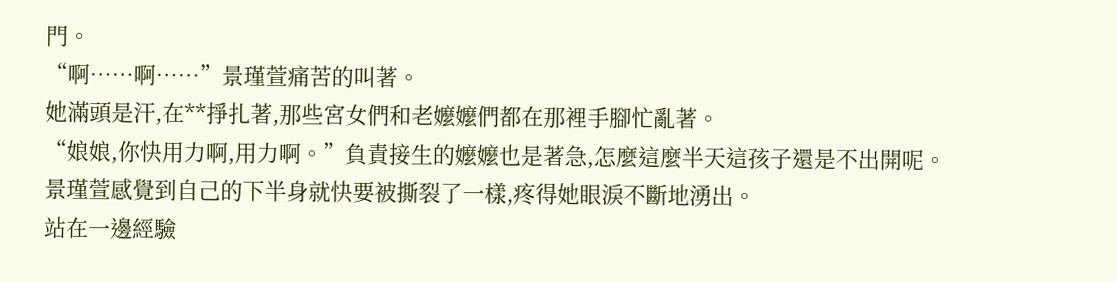門。
“啊……啊……”景瑾萱痛苦的叫著。
她滿頭是汗,在**掙扎著,那些宮女們和老嬤嬤們都在那裡手腳忙亂著。
“娘娘,你快用力啊,用力啊。”負責接生的嬤嬤也是著急,怎麼這麼半天這孩子還是不出開呢。
景瑾萱感覺到自己的下半身就快要被撕裂了一樣,疼得她眼淚不斷地湧出。
站在一邊經驗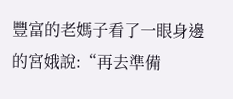豐富的老媽子看了一眼身邊的宮娥說:“再去準備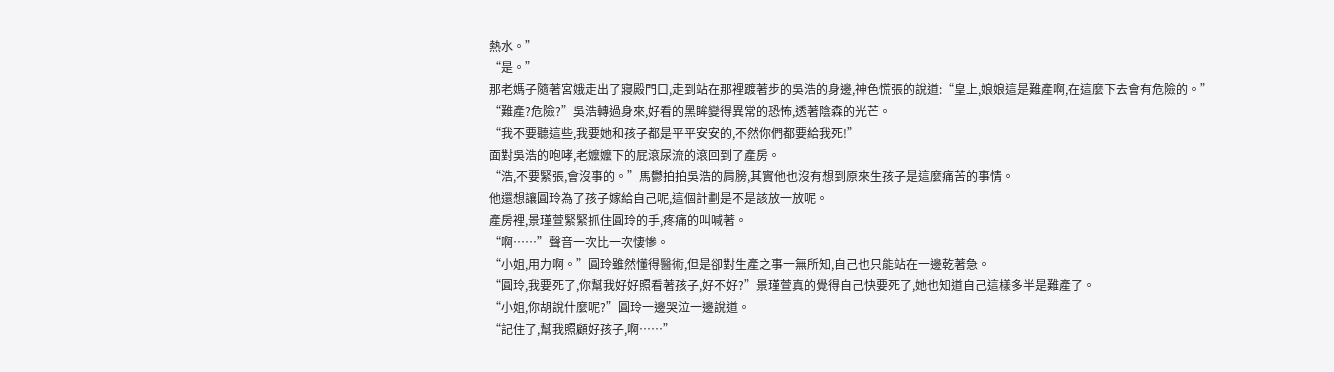熱水。”
“是。”
那老媽子隨著宮娥走出了寢殿門口,走到站在那裡踱著步的吳浩的身邊,神色慌張的說道:“皇上,娘娘這是難產啊,在這麼下去會有危險的。”
“難產?危險?”吳浩轉過身來,好看的黑眸變得異常的恐怖,透著陰森的光芒。
“我不要聽這些,我要她和孩子都是平平安安的,不然你們都要給我死!”
面對吳浩的咆哮,老嬤嬤下的屁滾尿流的滾回到了產房。
“浩,不要緊張,會沒事的。”馬鬱拍拍吳浩的肩膀,其實他也沒有想到原來生孩子是這麼痛苦的事情。
他還想讓圓玲為了孩子嫁給自己呢,這個計劃是不是該放一放呢。
產房裡,景瑾萱緊緊抓住圓玲的手,疼痛的叫喊著。
“啊……”聲音一次比一次悽慘。
“小姐,用力啊。”圓玲雖然懂得醫術,但是卻對生產之事一無所知,自己也只能站在一邊乾著急。
“圓玲,我要死了,你幫我好好照看著孩子,好不好?”景瑾萱真的覺得自己快要死了,她也知道自己這樣多半是難產了。
“小姐,你胡說什麼呢?”圓玲一邊哭泣一邊說道。
“記住了,幫我照顧好孩子,啊……”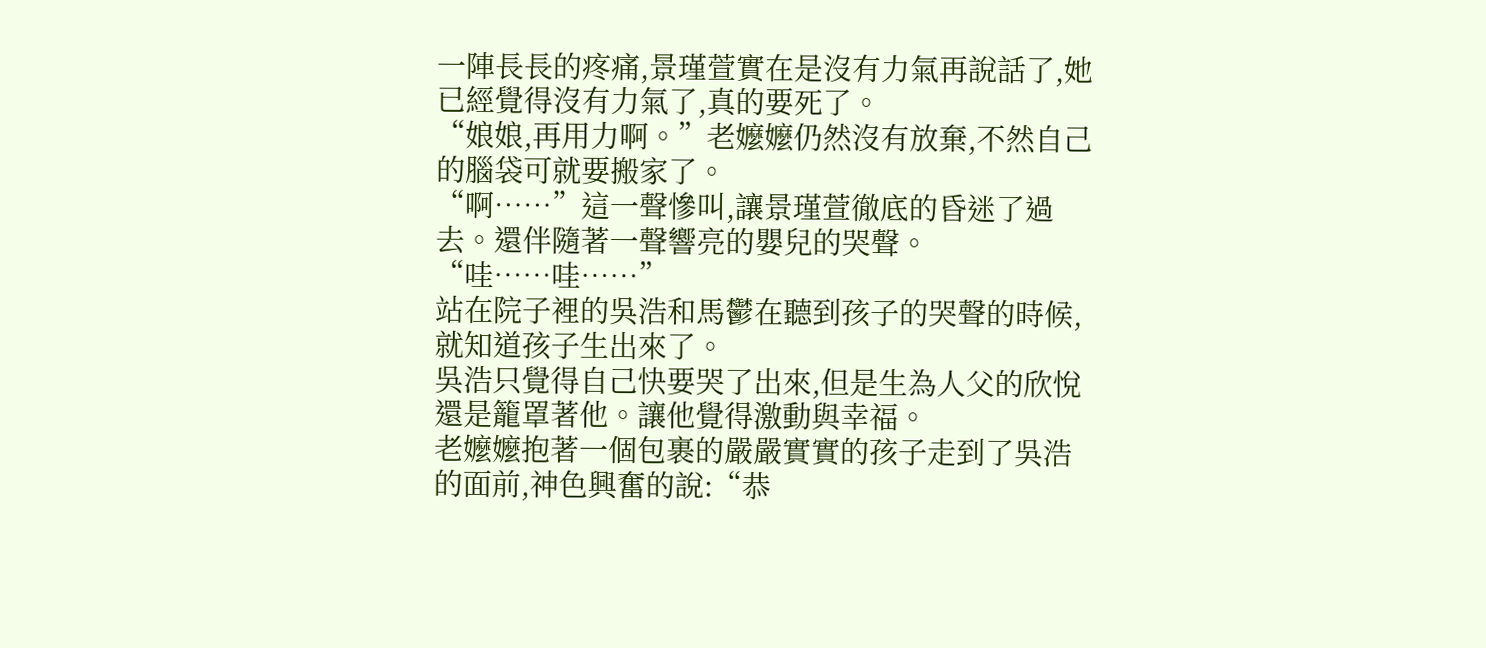一陣長長的疼痛,景瑾萱實在是沒有力氣再說話了,她已經覺得沒有力氣了,真的要死了。
“娘娘,再用力啊。”老嬤嬤仍然沒有放棄,不然自己的腦袋可就要搬家了。
“啊……”這一聲慘叫,讓景瑾萱徹底的昏迷了過去。還伴隨著一聲響亮的嬰兒的哭聲。
“哇……哇……”
站在院子裡的吳浩和馬鬱在聽到孩子的哭聲的時候,就知道孩子生出來了。
吳浩只覺得自己快要哭了出來,但是生為人父的欣悅還是籠罩著他。讓他覺得激動與幸福。
老嬤嬤抱著一個包裹的嚴嚴實實的孩子走到了吳浩的面前,神色興奮的說:“恭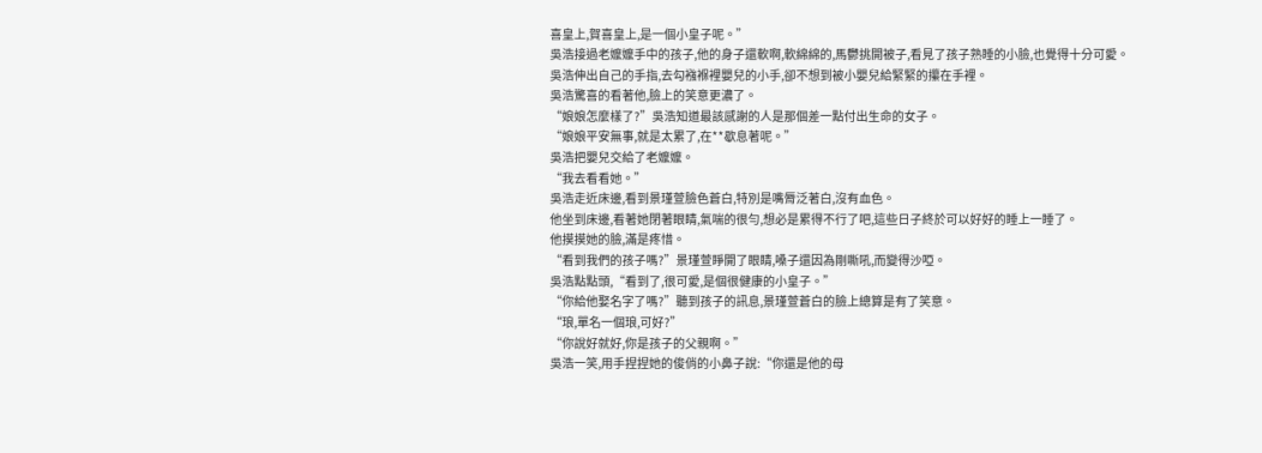喜皇上,賀喜皇上,是一個小皇子呢。”
吳浩接過老嬤嬤手中的孩子,他的身子還軟啊,軟綿綿的,馬鬱挑開被子,看見了孩子熟睡的小臉,也覺得十分可愛。
吳浩伸出自己的手指,去勾襁褓裡嬰兒的小手,卻不想到被小嬰兒給緊緊的攥在手裡。
吳浩驚喜的看著他,臉上的笑意更濃了。
“娘娘怎麼樣了?”吳浩知道最該感謝的人是那個差一點付出生命的女子。
“娘娘平安無事,就是太累了,在**歇息著呢。”
吳浩把嬰兒交給了老嬤嬤。
“我去看看她。”
吳浩走近床邊,看到景瑾萱臉色蒼白,特別是嘴脣泛著白,沒有血色。
他坐到床邊,看著她閉著眼睛,氣喘的很勻,想必是累得不行了吧,這些日子終於可以好好的睡上一睡了。
他摸摸她的臉,滿是疼惜。
“看到我們的孩子嗎?”景瑾萱睜開了眼睛,嗓子還因為剛嘶吼,而變得沙啞。
吳浩點點頭,“看到了,很可愛,是個很健康的小皇子。”
“你給他娶名字了嗎?”聽到孩子的訊息,景瑾萱蒼白的臉上總算是有了笑意。
“琅,單名一個琅,可好?”
“你說好就好,你是孩子的父親啊。”
吳浩一笑,用手捏捏她的俊俏的小鼻子說:“你還是他的母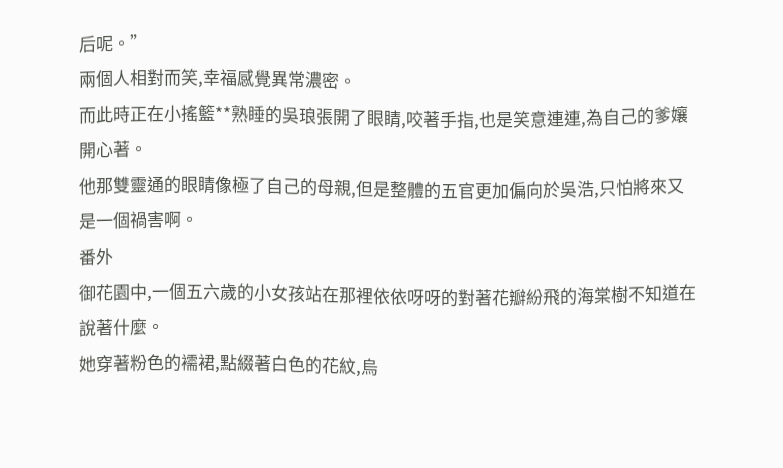后呢。”
兩個人相對而笑,幸福感覺異常濃密。
而此時正在小搖籃**熟睡的吳琅張開了眼睛,咬著手指,也是笑意連連,為自己的爹孃開心著。
他那雙靈通的眼睛像極了自己的母親,但是整體的五官更加偏向於吳浩,只怕將來又是一個禍害啊。
番外
御花園中,一個五六歲的小女孩站在那裡依依呀呀的對著花瓣紛飛的海棠樹不知道在說著什麼。
她穿著粉色的襦裙,點綴著白色的花紋,烏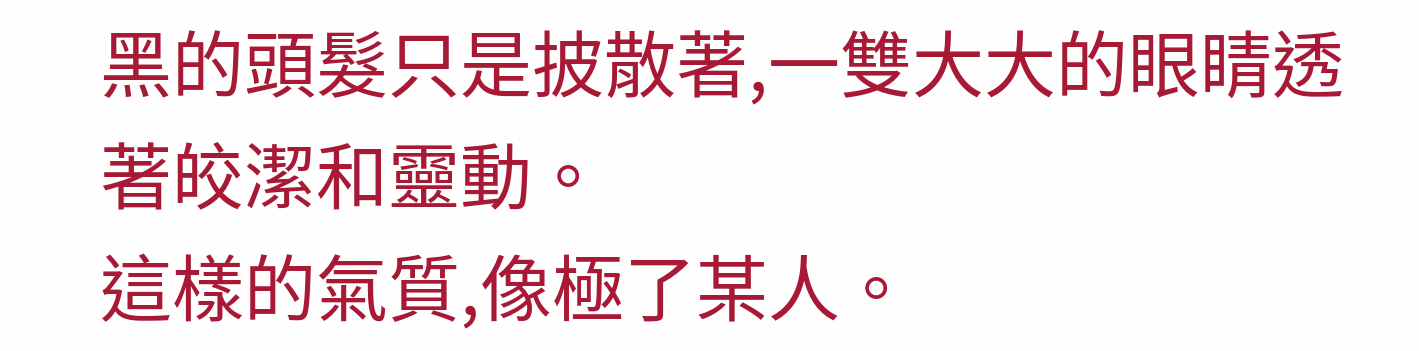黑的頭髮只是披散著,一雙大大的眼睛透著皎潔和靈動。
這樣的氣質,像極了某人。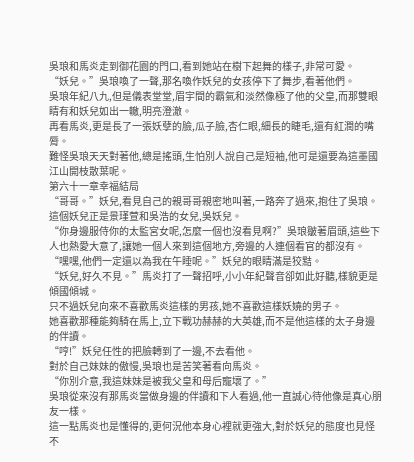吳琅和馬炎走到御花園的門口,看到她站在樹下起舞的樣子,非常可愛。
“妖兒。”吳琅喚了一聲,那名喚作妖兒的女孩停下了舞步,看著他們。
吳琅年紀八九,但是儀表堂堂,眉宇間的霸氣和淡然像極了他的父皇,而那雙眼睛有和妖兒如出一轍,明亮澄澈。
再看馬炎,更是長了一張妖孽的臉,瓜子臉,杏仁眼,細長的睫毛,還有紅潤的嘴脣。
難怪吳琅天天對著他,總是搖頭,生怕別人說自己是短袖,他可是還要為這墨國江山開枝散葉呢。
第六十一章幸福結局
“哥哥。”妖兒,看見自己的親哥哥親密地叫著,一路奔了過來,抱住了吳琅。
這個妖兒正是景瑾萱和吳浩的女兒,吳妖兒。
“你身邊服侍你的太監宮女呢,怎麼一個也沒看見啊?”吳琅皺著眉頭,這些下人也熱愛大意了,讓她一個人來到這個地方,旁邊的人連個看官的都沒有。
“嘿嘿,他們一定還以為我在午睡呢。”妖兒的眼睛滿是狡黠。
“妖兒,好久不見。”馬炎打了一聲招呼,小小年紀聲音卻如此好聽,樣貌更是傾國傾城。
只不過妖兒向來不喜歡馬炎這樣的男孩,她不喜歡這樣妖嬈的男子。
她喜歡那種能夠騎在馬上,立下戰功赫赫的大英雄,而不是他這樣的太子身邊的伴讀。
“哼!”妖兒任性的把臉轉到了一邊,不去看他。
對於自己妹妹的傲慢,吳琅也是苦笑著看向馬炎。
“你別介意,我這妹妹是被我父皇和母后寵壞了。”
吳琅從來沒有那馬炎當做身邊的伴讀和下人看過,他一直誠心待他像是真心朋友一樣。
這一點馬炎也是懂得的,更何況他本身心裡就更強大,對於妖兒的態度也見怪不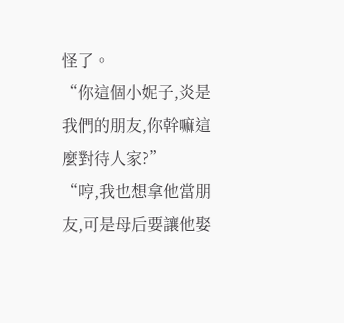怪了。
“你這個小妮子,炎是我們的朋友,你幹嘛這麼對待人家?”
“哼,我也想拿他當朋友,可是母后要讓他娶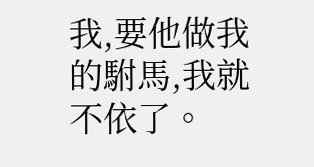我,要他做我的駙馬,我就不依了。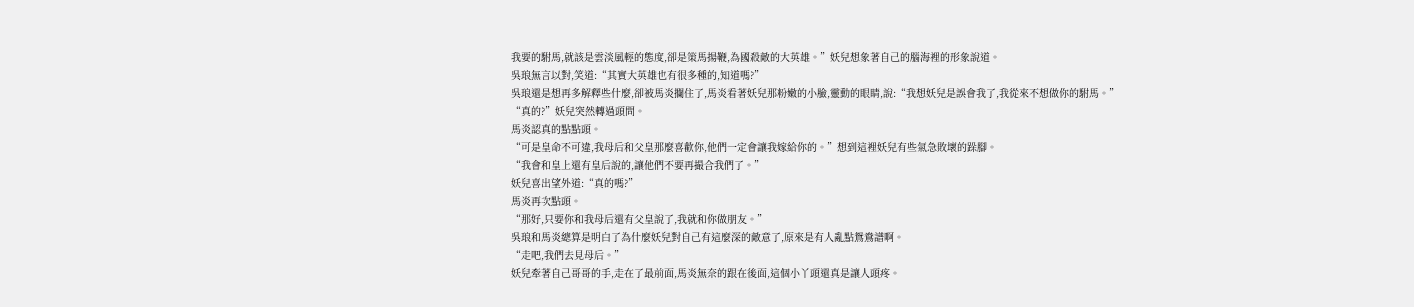我要的駙馬,就該是雲淡風輕的態度,卻是策馬揚鞭,為國殺敵的大英雄。”妖兒想象著自己的腦海裡的形象說道。
吳琅無言以對,笑道:“其實大英雄也有很多種的,知道嗎?”
吳琅還是想再多解釋些什麼,卻被馬炎攔住了,馬炎看著妖兒那粉嫩的小臉,靈動的眼睛,說:“我想妖兒是誤會我了,我從來不想做你的駙馬。”
“真的?”妖兒突然轉過頭問。
馬炎認真的點點頭。
“可是皇命不可違,我母后和父皇那麼喜歡你,他們一定會讓我嫁給你的。”想到這裡妖兒有些氣急敗壞的跺腳。
“我會和皇上還有皇后說的,讓他們不要再撮合我們了。”
妖兒喜出望外道:“真的嗎?”
馬炎再次點頭。
“那好,只要你和我母后還有父皇說了,我就和你做朋友。”
吳琅和馬炎總算是明白了為什麼妖兒對自己有這麼深的敵意了,原來是有人亂點鴛鴦譜啊。
“走吧,我們去見母后。”
妖兒牽著自己哥哥的手,走在了最前面,馬炎無奈的跟在後面,這個小丫頭還真是讓人頭疼。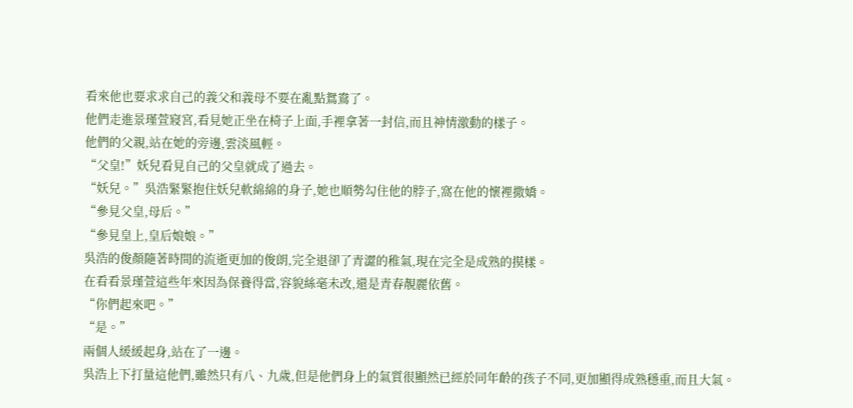看來他也要求求自己的義父和義母不要在亂點鴛鴦了。
他們走進景瑾萱寢宮,看見她正坐在椅子上面,手裡拿著一封信,而且神情激動的樣子。
他們的父親,站在她的旁邊,雲淡風輕。
“父皇!”妖兒看見自己的父皇就成了過去。
“妖兒。”吳浩緊緊抱住妖兒軟綿綿的身子,她也順勢勾住他的脖子,窩在他的懷裡撒嬌。
“參見父皇,母后。”
“參見皇上,皇后娘娘。”
吳浩的俊顏隨著時間的流逝更加的俊朗,完全退卻了青澀的稚氣,現在完全是成熟的摸樣。
在看看景瑾萱這些年來因為保養得當,容貌絲毫未改,還是青春靚麗依舊。
“你們起來吧。”
“是。”
兩個人緩緩起身,站在了一邊。
吳浩上下打量這他們,雖然只有八、九歲,但是他們身上的氣質很顯然已經於同年齡的孩子不同,更加顯得成熟穩重,而且大氣。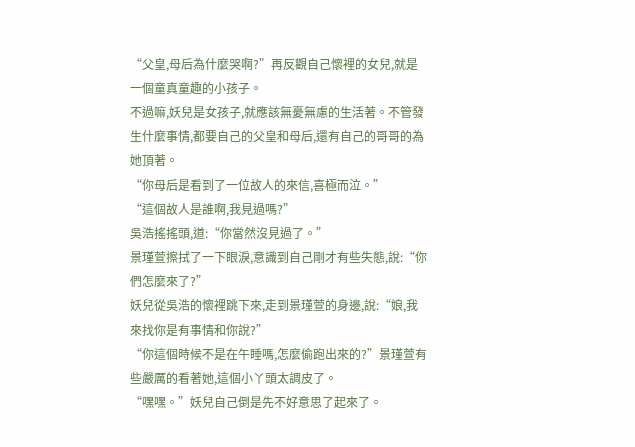“父皇,母后為什麼哭啊?”再反觀自己懷裡的女兒,就是一個童真童趣的小孩子。
不過嘛,妖兒是女孩子,就應該無憂無慮的生活著。不管發生什麼事情,都要自己的父皇和母后,還有自己的哥哥的為她頂著。
“你母后是看到了一位故人的來信,喜極而泣。”
“這個故人是誰啊,我見過嗎?”
吳浩搖搖頭,道:“你當然沒見過了。”
景瑾萱擦拭了一下眼淚,意識到自己剛才有些失態,說:“你們怎麼來了?”
妖兒從吳浩的懷裡跳下來,走到景瑾萱的身邊,說:“娘,我來找你是有事情和你說?”
“你這個時候不是在午睡嗎,怎麼偷跑出來的?”景瑾萱有些嚴厲的看著她,這個小丫頭太調皮了。
“嘿嘿。”妖兒自己倒是先不好意思了起來了。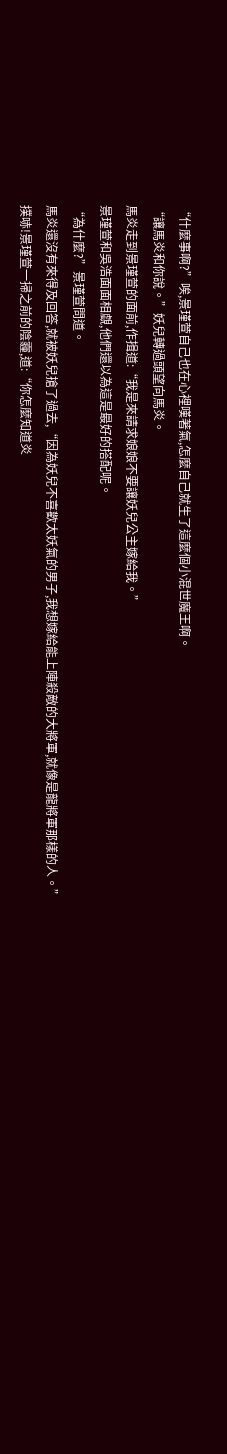“什麼事啊?”唉,景瑾萱自己也在心裡嘆著氣,怎麼自己就生了這麼個小混世魔王啊。
“讓馬炎和你說。”妖兒轉過頭望向馬炎。
馬炎走到景瑾萱的面前,作揖道:“我是來請求娘娘不要讓妖兒公主嫁給我。”
景瑾萱和吳浩面面相覷,他們還以為這是最好的搭配呢。
“為什麼?”景瑾萱問道。
馬炎還沒有來得及回答,就被妖兒搶了過去,“因為妖兒不喜歡太妖氣的男子,我想嫁給能上陣殺敵的大將軍,就像是龍將軍那樣的人。”
撲哧!景瑾萱一掃之前的陰霾,道:“你怎麼知道炎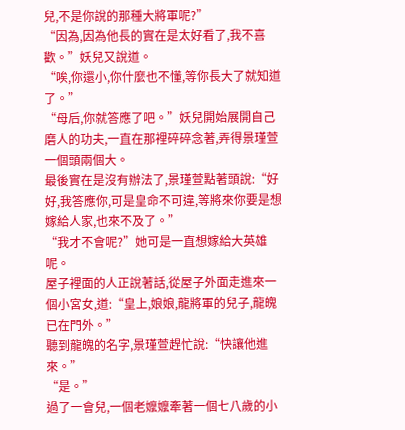兒,不是你說的那種大將軍呢?”
“因為,因為他長的實在是太好看了,我不喜歡。”妖兒又說道。
“唉,你還小,你什麼也不懂,等你長大了就知道了。”
“母后,你就答應了吧。”妖兒開始展開自己磨人的功夫,一直在那裡碎碎念著,弄得景瑾萱一個頭兩個大。
最後實在是沒有辦法了,景瑾萱點著頭說:“好好,我答應你,可是皇命不可違,等將來你要是想嫁給人家,也來不及了。”
“我才不會呢?”她可是一直想嫁給大英雄呢。
屋子裡面的人正說著話,從屋子外面走進來一個小宮女,道:“皇上,娘娘,龍將軍的兒子,龍魄已在門外。”
聽到龍魄的名字,景瑾萱趕忙說:“快讓他進來。”
“是。”
過了一會兒,一個老嬤嬤牽著一個七八歲的小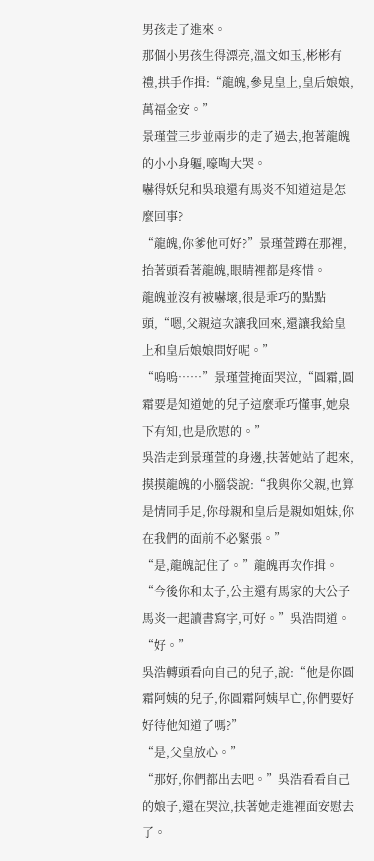男孩走了進來。
那個小男孩生得漂亮,溫文如玉,彬彬有禮,拱手作揖:“龍魄,參見皇上,皇后娘娘,萬福金安。”
景瑾萱三步並兩步的走了過去,抱著龍魄的小小身軀,嚎啕大哭。
嚇得妖兒和吳琅還有馬炎不知道這是怎麼回事?
“龍魄,你爹他可好?”景瑾萱蹲在那裡,抬著頭看著龍魄,眼睛裡都是疼惜。
龍魄並沒有被嚇壞,很是乖巧的點點頭,“嗯,父親這次讓我回來,還讓我給皇上和皇后娘娘問好呢。”
“嗚嗚……”景瑾萱掩面哭泣,“圓霜,圓霜要是知道她的兒子這麼乖巧懂事,她泉下有知,也是欣慰的。”
吳浩走到景瑾萱的身邊,扶著她站了起來,摸摸龍魄的小腦袋說:“我與你父親,也算是情同手足,你母親和皇后是親如姐妹,你在我們的面前不必緊張。”
“是,龍魄記住了。”龍魄再次作揖。
“今後你和太子,公主還有馬家的大公子馬炎一起讀書寫字,可好。”吳浩問道。
“好。”
吳浩轉頭看向自己的兒子,說:“他是你圓霜阿姨的兒子,你圓霜阿姨早亡,你們要好好待他知道了嗎?”
“是,父皇放心。”
“那好,你們都出去吧。”吳浩看看自己的娘子,還在哭泣,扶著她走進裡面安慰去了。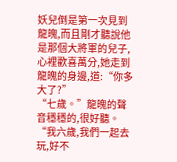妖兒倒是第一次見到龍魄,而且剛才聽說他是那個大將軍的兒子,心裡歡喜萬分,她走到龍魄的身邊,道:“你多大了?”
“七歲。”龍魄的聲音穩穩的,很好聽。
“我六歲,我們一起去玩,好不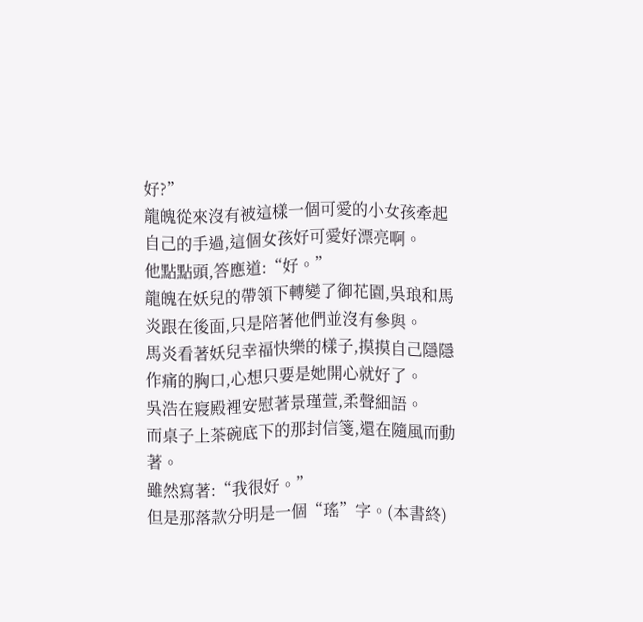好?”
龍魄從來沒有被這樣一個可愛的小女孩牽起自己的手過,這個女孩好可愛好漂亮啊。
他點點頭,答應道:“好。”
龍魄在妖兒的帶領下轉變了御花園,吳琅和馬炎跟在後面,只是陪著他們並沒有參與。
馬炎看著妖兒幸福快樂的樣子,摸摸自己隱隱作痛的胸口,心想只要是她開心就好了。
吳浩在寢殿裡安慰著景瑾萱,柔聲細語。
而桌子上茶碗底下的那封信箋,還在隨風而動著。
雖然寫著:“我很好。”
但是那落款分明是一個“瑤”字。(本書終)